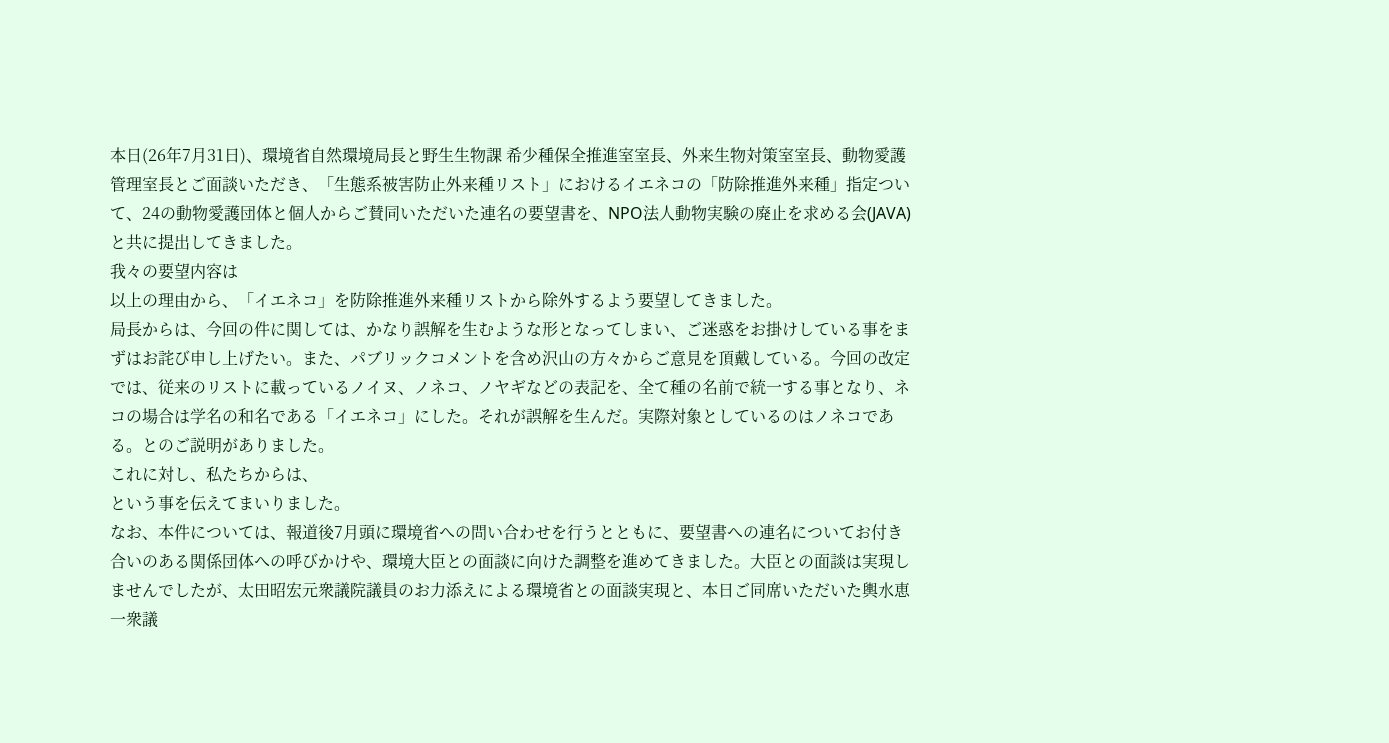本日(26年7月31日)、環境省自然環境局長と野生生物課 希少種保全推進室室長、外来生物対策室室長、動物愛護管理室長とご面談いただき、「生態系被害防止外来種リスト」におけるイエネコの「防除推進外来種」指定ついて、24の動物愛護団体と個人からご賛同いただいた連名の要望書を、NPO法人動物実験の廃止を求める会(JAVA)と共に提出してきました。
我々の要望内容は
以上の理由から、「イエネコ」を防除推進外来種リストから除外するよう要望してきました。
局長からは、今回の件に関しては、かなり誤解を生むような形となってしまい、ご迷惑をお掛けしている事をまずはお詫び申し上げたい。また、パブリックコメントを含め沢山の方々からご意見を頂戴している。今回の改定では、従来のリストに載っているノイヌ、ノネコ、ノヤギなどの表記を、全て種の名前で統一する事となり、ネコの場合は学名の和名である「イエネコ」にした。それが誤解を生んだ。実際対象としているのはノネコである。とのご説明がありました。
これに対し、私たちからは、
という事を伝えてまいりました。
なお、本件については、報道後7月頭に環境省への問い合わせを行うとともに、要望書への連名についてお付き合いのある関係団体への呼びかけや、環境大臣との面談に向けた調整を進めてきました。大臣との面談は実現しませんでしたが、太田昭宏元衆議院議員のお力添えによる環境省との面談実現と、本日ご同席いただいた輿水恵一衆議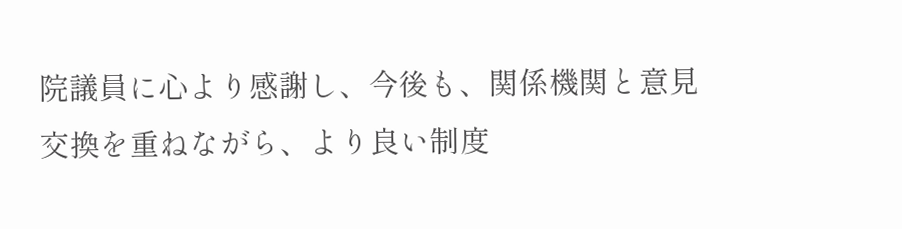院議員に心より感謝し、今後も、関係機関と意見交換を重ねながら、より良い制度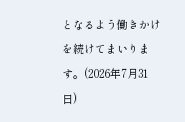となるよう働きかけを続けてまいります。(2026年7月31日)